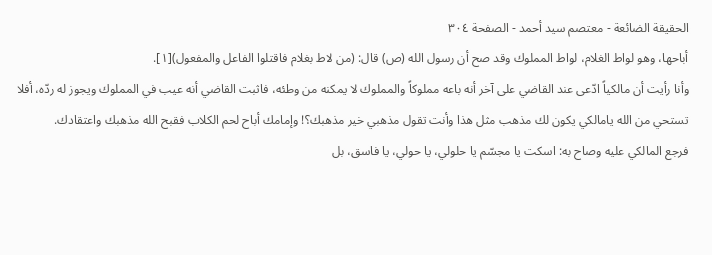الحقيقة الضائعة - معتصم سيد أحمد - الصفحة ٣٠٤
أباحها، وهو لواط الغلام، لواط المملوك وقد صح أن رسول الله (ص) قال: (من لاط بغلام فاقتلوا الفاعل والمفعول)[١].
وأنا رأيت أن مالكياً ادّعى عند القاضي على آخر أنه باعه مملوكاً والمملوك لا يمكنه من وطئه، فاثبت القاضي أنه عيب في المملوك ويجوز له ردّه، أفلا تستحي من الله يامالكي يكون لك مذهب مثل هذا وأنت تقول مذهبي خير مذهبك؟! وإمامك أباح لحم الكلاب فقبح الله مذهبك واعتقادك.
فرجع المالكي عليه وصاح به: اسكت يا مجسّم يا حلولي، يا حولي، يا فاسق، بل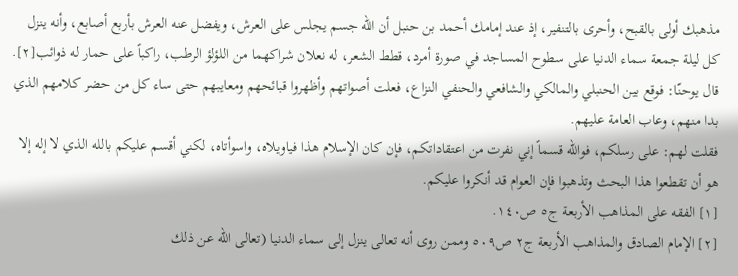مذهبك أولى بالقبح، وأحرى بالتنفير، إذ عند إمامك أحمد بن حنبل أن الله جسم يجلس على العرش، ويفضل عنه العرش بأربع أصابع، وأنه ينزل كل ليلة جمعة سماء الدنيا على سطوح المساجد في صورة أمرد، قطط الشعر، له نعلان شراكهما من اللؤلؤ الرطب، راكباً على حمار له ذوائب[٢].
قال يوحنّا: فوقع بين الحنبلي والمالكي والشافعي والحنفي النزاع، فعلت أصواتهم وأظهروا قبائحهم ومعايبهم حتى ساء كل من حضر كلامهم الذي بدا منهم، وعاب العامة عليهم.
فقلت لهم: على رسلكم، فوالله قسماً إني نفرت من اعتقاداتكم، فإن كان الإسلام هذا فياويلاه، واسوأتاه، لكني أقسم عليكم بالله الذي لا إله إلا هو أن تقطعوا هذا البحث وتذهبوا فإن العوام قد أنكروا عليكم.
[١] الفقه على المذاهب الأربعة ج٥ ص١٤٠.
[٢] الإمام الصادق والمذاهب الأربعة ج٢ ص٥٠٩ وممن روى أنه تعالى ينزل إلى سماء الدنيا (تعالى الله عن ذلك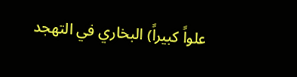علواً كبيراً) البخاري في التهجد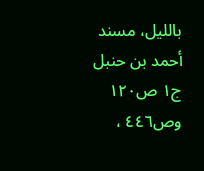بالليل، مسند أحمد بن حنبل ج١ ص١٢٠ وص٤٤٦ ،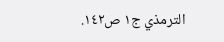الترمذي ج١ ص١٤٢.